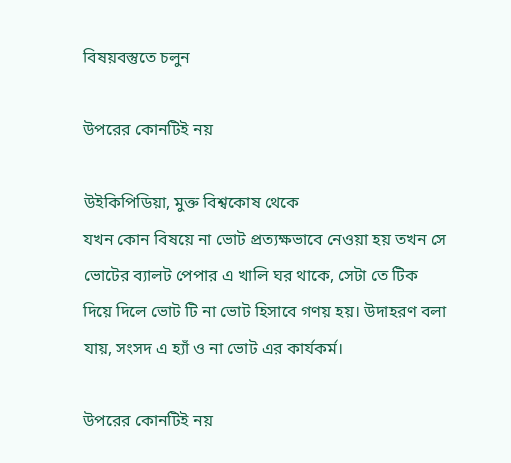বিষয়বস্তুতে চলুন

উপরের কোনটিই নয়

উইকিপিডিয়া, মুক্ত বিশ্বকোষ থেকে
যখন কোন বিষয়ে না ভোট প্রত্যক্ষভাবে নেওয়া হয় তখন সে ভোটের ব্যালট পেপার এ খালি ঘর থাকে, সেটা তে টিক দিয়ে দিলে ভোট টি না ভোট হিসাবে গণয় হয়। উদাহরণ বলা যায়, সংসদ এ হ্যাঁ ও না ভোট এর কার্যকর্ম।

উপরের কোনটিই নয়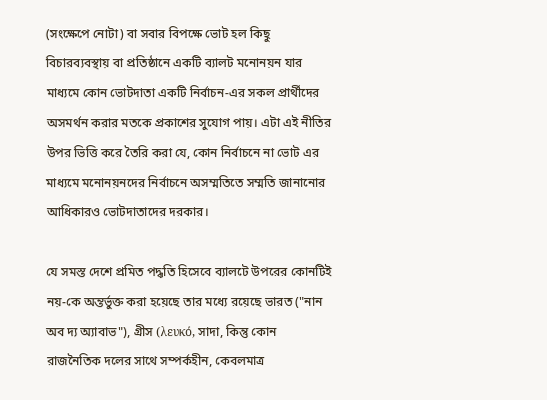(সংক্ষেপে নোটা) বা সবার বিপক্ষে ভোট হল কিছু বিচারব্যবস্থায় বা প্রতিষ্ঠানে একটি ব্যালট মনোনয়ন যার মাধ্যমে কোন ভোটদাতা একটি নির্বাচন-এর সকল প্রার্থীদের অসমর্থন করার মতকে প্রকাশের সুযোগ পায়। এটা এই নীতির উপর ভিত্তি করে তৈরি করা যে, কোন নির্বাচনে না ভোট এর মাধ্যমে মনোনয়নদের নির্বাচনে অসম্মতিতে সম্মতি জানানোর আধিকারও ভোটদাতাদের দরকার।

যে সমস্ত দেশে প্রমিত পদ্ধতি হিসেবে ব্যালটে উপরের কোনটিই নয়-কে অন্তর্ভুক্ত করা হয়েছে তার মধ্যে রয়েছে ভারত ("নান অব দ্য অ্যাবাভ"), গ্রীস (λευκό, সাদা, কিন্তু কোন রাজনৈতিক দলের সাথে সম্পর্কহীন, কেবলমাত্র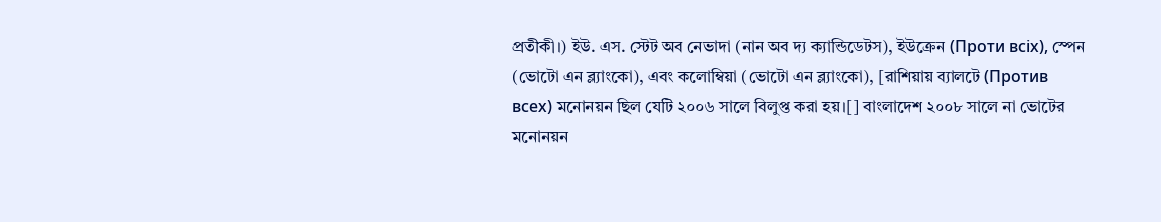প্রতীকী।) ইউ. এস. স্টেট অব নেভাদা (নান অব দ্য ক্যান্ডিডেটস), ইউক্রেন (Проти всіх), স্পেন (ভোটো এন ব্ল্যাংকো), এবং কলোম্বিয়া (ভোটো এন ব্ল্যাংকো), [রাশিয়ায় ব্যালটে (Против всех) মনোনয়ন ছিল যেটি ২০০৬ সালে বিলুপ্ত করা হয়।[] বাংলাদেশ ২০০৮ সালে না ভোটের মনোনয়ন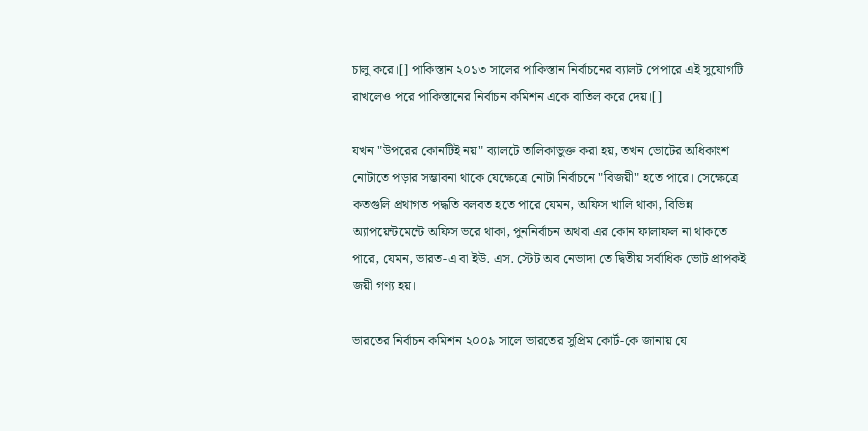চালু করে।[] পাকিস্তান ২০১৩ সালের পাকিস্তান নির্বাচনের ব্যালট পেপারে এই সুযোগটি রাখলেও পরে পাকিস্তানের নির্বাচন কমিশন একে বাতিল করে দেয়।[]

যখন "উপরের কোনটিই নয়" ব্যালটে তালিকাভুক্ত করা হয়, তখন ভোটের অধিকাংশ নোটাতে পড়ার সম্ভাবনা থাকে যেক্ষেত্রে নোটা নির্বাচনে "বিজয়ী" হতে পারে। সেক্ষেত্রে কতগুলি প্রথাগত পদ্ধতি বলবত হতে পারে যেমন, অফিস খালি থাকা, বিভিন্ন অ্যাপয়েন্টমেন্টে অফিস ভরে থাকা, পুননির্বাচন অথবা এর কোন ফালাফল না থাকতে পারে, যেমন, ভারত-এ বা ইউ. এস. স্টেট অব নেভাদা তে দ্বিতীয় সর্বাধিক ভোট প্রাপকই জয়ী গণ্য হয়।

ভারতের নির্বাচন কমিশন ২০০৯ সালে ভারতের সুপ্রিম কোর্ট-কে জানায় যে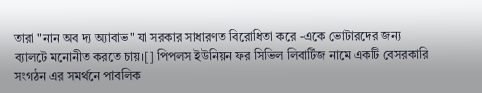তারা "নান অব দ্য অ্যাবাভ" যা সরকার সাধারণত বিরোধিতা করে -একে ভোটারদের জন্য ব্যালটে মনোনীত করতে চায়।[] পিপলস ইউনিয়ন ফর সিভিল লিবার্টিজ নামে একটি বেসরকারি সংগঠন এর সমর্থনে পাবলিক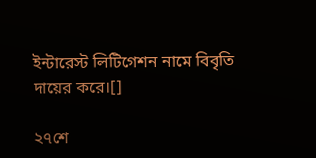ইন্টারেস্ট লিটিগেশন নামে বিবৃতি দায়ের করে।[]

২৭শে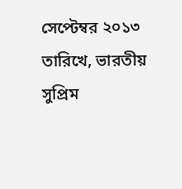সেপ্টেম্বর ২০১৩ তারিখে, ভারতীয় সুপ্রিম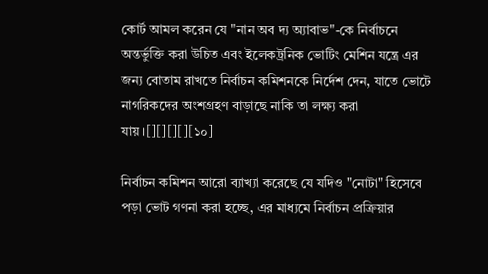কোর্ট আমল করেন যে "নান অব দ্য অ্যাবাভ"-কে নির্বাচনে অন্তর্ভুক্তি করা উচিত এবং ইলেকট্রনিক ভোটিং মেশিন যন্ত্রে এর জন্য বোতাম রাখতে নির্বাচন কমিশনকে নির্দেশ দেন, যাতে ভোটে নাগরিকদের অংশগ্রহণ বাড়াছে নাকি তা লক্ষ্য করা যায়।[][][][][১০]

নির্বাচন কমিশন আরো ব্যাখ্যা করেছে যে যদিও "নোটা" হিসেবে পড়া ভোট গণনা করা হচ্ছে, এর মাধ্যমে নির্বাচন প্রক্রিয়ার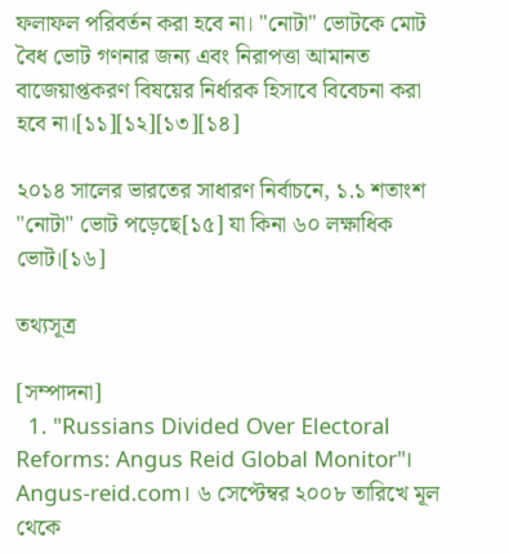ফলাফল পরিবর্তন করা হবে না। "নোটা" ভোটকে মোট বৈধ ভোট গণনার জন্য এবং নিরাপত্তা আমানত বাজেয়াপ্তকরণ বিষয়ের নির্ধারক হিসাবে বিবেচনা করা হবে না।[১১][১২][১৩][১৪]

২০১৪ সালের ভারতের সাধারণ নির্বাচনে, ১.১ শতাংশ "নোটা" ভোট পড়েছে[১৫] যা কিনা ৬০ লক্ষাধিক ভোট।[১৬]

তথ্যসূত্র

[সম্পাদনা]
  1. "Russians Divided Over Electoral Reforms: Angus Reid Global Monitor"। Angus-reid.com। ৬ সেপ্টেম্বর ২০০৮ তারিখে মূল থেকে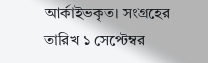আর্কাইভকৃত। সংগ্রহের তারিখ ১ সেপ্টেম্বর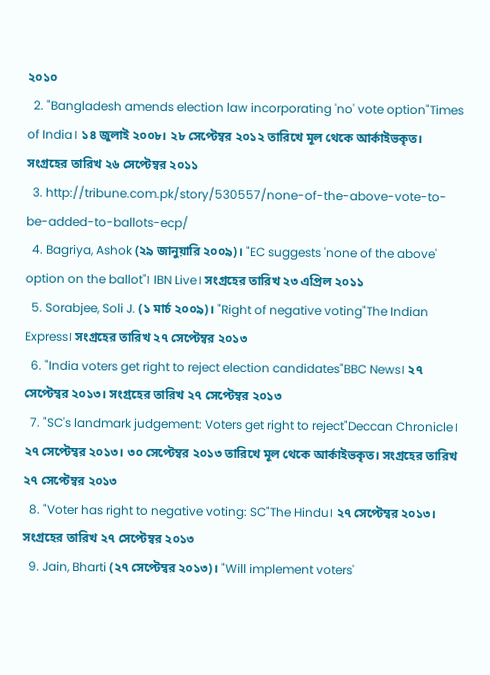২০১০
  2. "Bangladesh amends election law incorporating 'no' vote option"Times of India। ১৪ জুলাই ২০০৮। ২৮ সেপ্টেম্বর ২০১২ তারিখে মূল থেকে আর্কাইভকৃত। সংগ্রহের তারিখ ২৬ সেপ্টেম্বর ২০১১
  3. http://tribune.com.pk/story/530557/none-of-the-above-vote-to-be-added-to-ballots-ecp/
  4. Bagriya, Ashok (২৯ জানুয়ারি ২০০৯)। "EC suggests 'none of the above' option on the ballot"। IBN Live। সংগ্রহের তারিখ ২৩ এপ্রিল ২০১১
  5. Sorabjee, Soli J. (১ মার্চ ২০০৯)। "Right of negative voting"The Indian Express। সংগ্রহের তারিখ ২৭ সেপ্টেম্বর ২০১৩
  6. "India voters get right to reject election candidates"BBC News। ২৭ সেপ্টেম্বর ২০১৩। সংগ্রহের তারিখ ২৭ সেপ্টেম্বর ২০১৩
  7. "SC's landmark judgement: Voters get right to reject"Deccan Chronicle। ২৭ সেপ্টেম্বর ২০১৩। ৩০ সেপ্টেম্বর ২০১৩ তারিখে মূল থেকে আর্কাইভকৃত। সংগ্রহের তারিখ ২৭ সেপ্টেম্বর ২০১৩
  8. "Voter has right to negative voting: SC"The Hindu। ২৭ সেপ্টেম্বর ২০১৩। সংগ্রহের তারিখ ২৭ সেপ্টেম্বর ২০১৩
  9. Jain, Bharti (২৭ সেপ্টেম্বর ২০১৩)। "Will implement voters'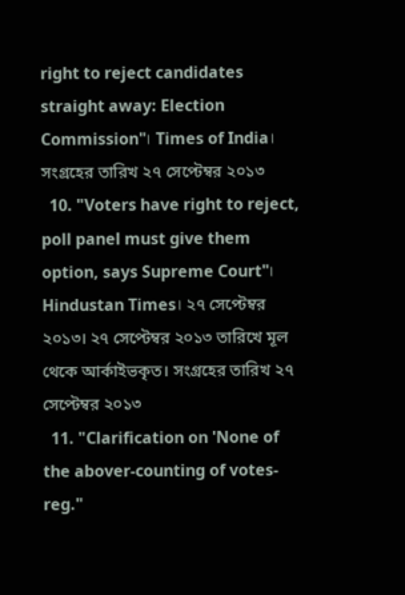right to reject candidates straight away: Election Commission"। Times of India। সংগ্রহের তারিখ ২৭ সেপ্টেম্বর ২০১৩
  10. "Voters have right to reject, poll panel must give them option, says Supreme Court"। Hindustan Times। ২৭ সেপ্টেম্বর ২০১৩। ২৭ সেপ্টেম্বর ২০১৩ তারিখে মূল থেকে আর্কাইভকৃত। সংগ্রহের তারিখ ২৭ সেপ্টেম্বর ২০১৩
  11. "Clarification on 'None of the abover-counting of votes-reg."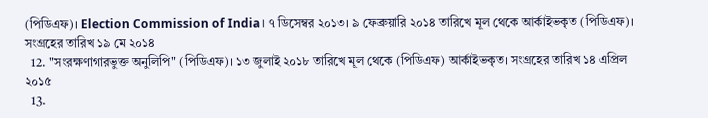(পিডিএফ)। Election Commission of India। ৭ ডিসেম্বর ২০১৩। ৯ ফেব্রুয়ারি ২০১৪ তারিখে মূল থেকে আর্কাইভকৃত (পিডিএফ)। সংগ্রহের তারিখ ১৯ মে ২০১৪
  12. "সংরক্ষণাগারভুক্ত অনুলিপি" (পিডিএফ)। ১৩ জুলাই ২০১৮ তারিখে মূল থেকে (পিডিএফ) আর্কাইভকৃত। সংগ্রহের তারিখ ১৪ এপ্রিল ২০১৫
  13.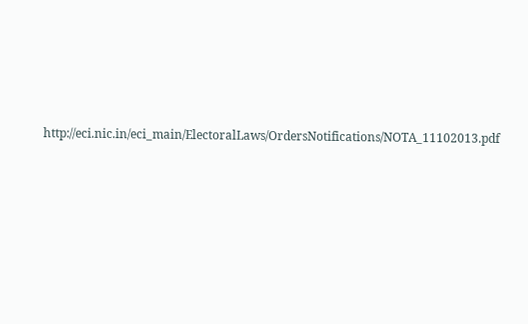http://eci.nic.in/eci_main/ElectoralLaws/OrdersNotifications/NOTA_11102013.pdf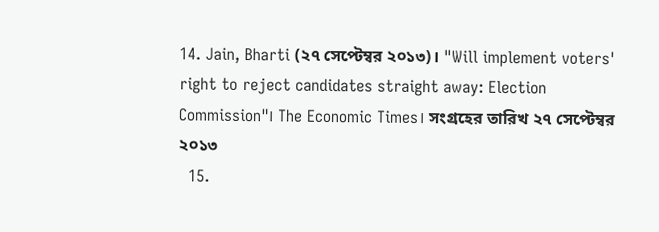14. Jain, Bharti (২৭ সেপ্টেম্বর ২০১৩)। "Will implement voters' right to reject candidates straight away: Election Commission"। The Economic Times। সংগ্রহের তারিখ ২৭ সেপ্টেম্বর ২০১৩
  15.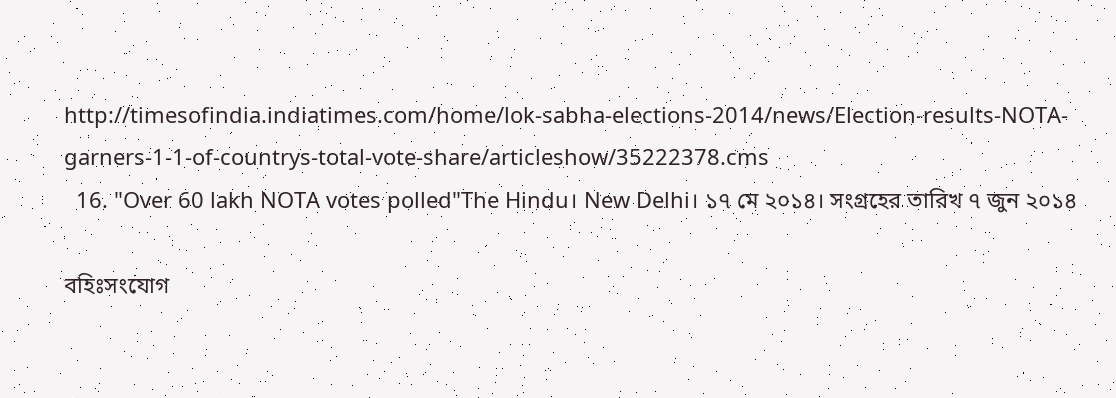http://timesofindia.indiatimes.com/home/lok-sabha-elections-2014/news/Election-results-NOTA-garners-1-1-of-countrys-total-vote-share/articleshow/35222378.cms
  16. "Over 60 lakh NOTA votes polled"The Hindu। New Delhi। ১৭ মে ২০১৪। সংগ্রহের তারিখ ৭ জুন ২০১৪

বহিঃসংযোগ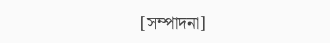[সম্পাদনা]